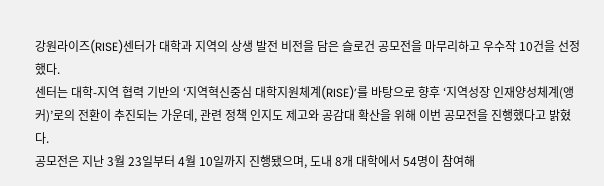강원라이즈(RISE)센터가 대학과 지역의 상생 발전 비전을 담은 슬로건 공모전을 마무리하고 우수작 10건을 선정했다.
센터는 대학-지역 협력 기반의 ‘지역혁신중심 대학지원체계(RISE)’를 바탕으로 향후 ‘지역성장 인재양성체계(앵커)’로의 전환이 추진되는 가운데, 관련 정책 인지도 제고와 공감대 확산을 위해 이번 공모전을 진행했다고 밝혔다.
공모전은 지난 3월 23일부터 4월 10일까지 진행됐으며, 도내 8개 대학에서 54명이 참여해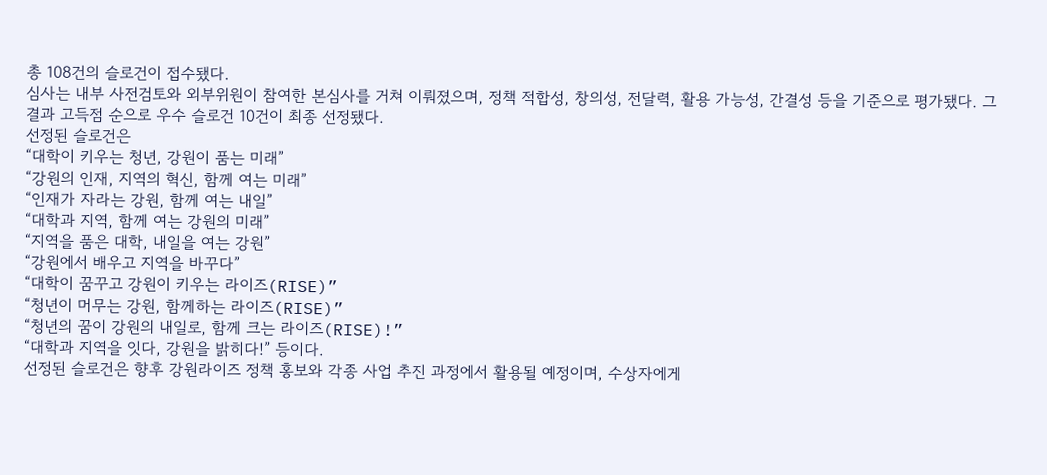총 108건의 슬로건이 접수됐다.
심사는 내부 사전검토와 외부위원이 참여한 본심사를 거쳐 이뤄졌으며, 정책 적합성, 창의성, 전달력, 활용 가능성, 간결성 등을 기준으로 평가됐다. 그 결과 고득점 순으로 우수 슬로건 10건이 최종 선정됐다.
선정된 슬로건은
“대학이 키우는 청년, 강원이 품는 미래”
“강원의 인재, 지역의 혁신, 함께 여는 미래”
“인재가 자라는 강원, 함께 여는 내일”
“대학과 지역, 함께 여는 강원의 미래”
“지역을 품은 대학, 내일을 여는 강원”
“강원에서 배우고 지역을 바꾸다”
“대학이 꿈꾸고 강원이 키우는 라이즈(RISE)”
“청년이 머무는 강원, 함께하는 라이즈(RISE)”
“청년의 꿈이 강원의 내일로, 함께 크는 라이즈(RISE)!”
“대학과 지역을 잇다, 강원을 밝히다!” 등이다.
선정된 슬로건은 향후 강원라이즈 정책 홍보와 각종 사업 추진 과정에서 활용될 예정이며, 수상자에게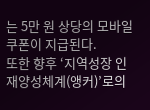는 5만 원 상당의 모바일 쿠폰이 지급된다.
또한 향후 ‘지역성장 인재양성체계(앵커)’로의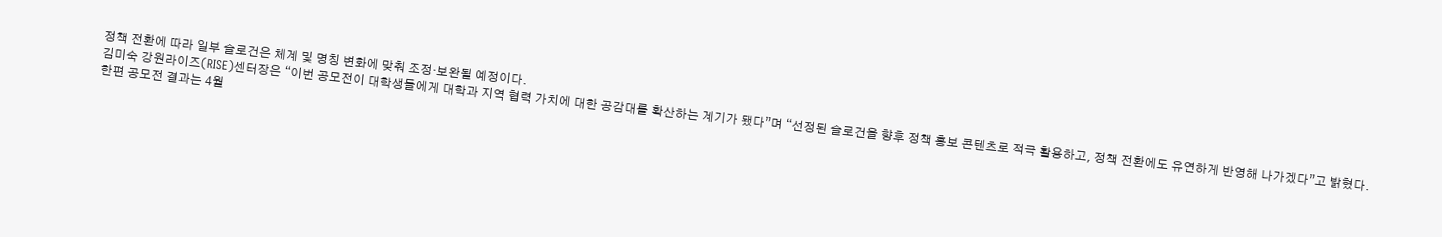정책 전환에 따라 일부 슬로건은 체계 및 명칭 변화에 맞춰 조정·보완될 예정이다.
김미숙 강원라이즈(RISE)센터장은 “이번 공모전이 대학생들에게 대학과 지역 협력 가치에 대한 공감대를 확산하는 계기가 됐다”며 “선정된 슬로건을 향후 정책 홍보 콘텐츠로 적극 활용하고, 정책 전환에도 유연하게 반영해 나가겠다”고 밝혔다.
한편 공모전 결과는 4월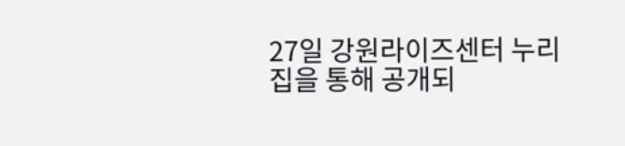27일 강원라이즈센터 누리집을 통해 공개되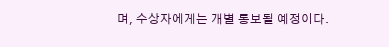며, 수상자에게는 개별 통보될 예정이다.